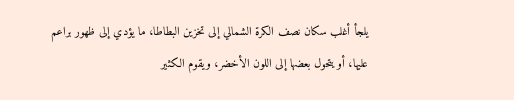يلجأ أغلب سكان نصف الكرة الشمالي إلى تخزين البطاطا، ما يؤدي إلى ظهور براعم عليها، أو يتحول بعضها إلى اللون الأخضر، ويقوم الكثير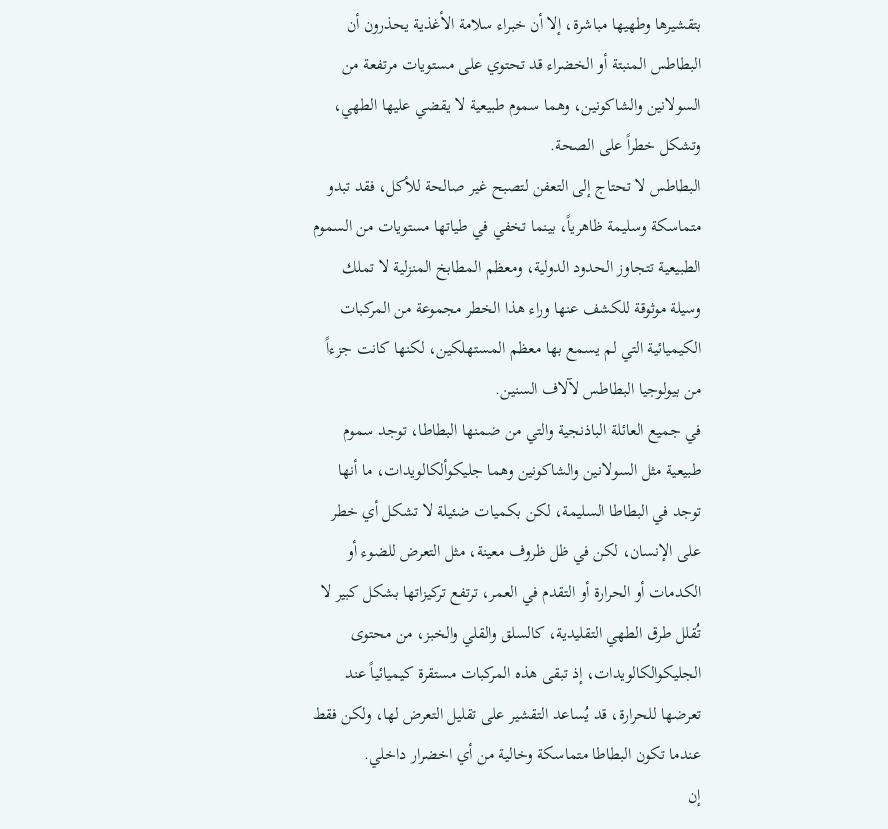بتقشيرها وطهيها مباشرة، إلا أن خبراء سلامة الأغذية يحذرون أن البطاطس المنبتة أو الخضراء قد تحتوي على مستويات مرتفعة من السولانين والشاكونين، وهما سموم طبيعية لا يقضي عليها الطهي، وتشكل خطراً على الصحة.
البطاطس لا تحتاج إلى التعفن لتصبح غير صالحة للأكل، فقد تبدو متماسكة وسليمة ظاهرياً، بينما تخفي في طياتها مستويات من السموم الطبيعية تتجاوز الحدود الدولية، ومعظم المطابخ المنزلية لا تملك وسيلة موثوقة للكشف عنها وراء هذا الخطر مجموعة من المركبات الكيميائية التي لم يسمع بها معظم المستهلكين، لكنها كانت جزءاً من بيولوجيا البطاطس لآلاف السنين.
في جميع العائلة الباذنجية والتي من ضمنها البطاطا، توجد سموم طبيعية مثل السولانين والشاكونين وهما جليكوألكالويدات، ما أنها توجد في البطاطا السليمة، لكن بكميات ضئيلة لا تشكل أي خطر على الإنسان، لكن في ظل ظروف معينة، مثل التعرض للضوء أو الكدمات أو الحرارة أو التقدم في العمر، ترتفع تركيزاتها بشكل كبير لا تُقلل طرق الطهي التقليدية، كالسلق والقلي والخبز، من محتوى الجليكوالكالويدات، إذ تبقى هذه المركبات مستقرة كيميائياً عند تعرضها للحرارة، قد يُساعد التقشير على تقليل التعرض لها، ولكن فقط عندما تكون البطاطا متماسكة وخالية من أي اخضرار داخلي.
إن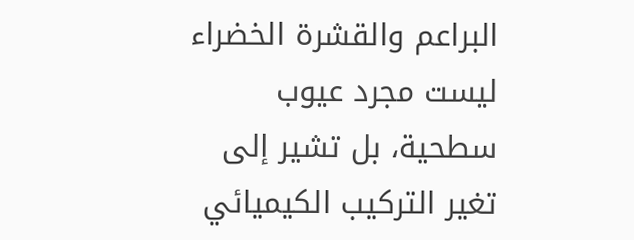البراعم والقشرة الخضراء ليست مجرد عيوب سطحية، بل تشير إلى تغير التركيب الكيميائي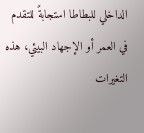الداخلي للبطاطا استجابةً للتقدم في العمر أو الإجهاد البيئي، هذه التغيرات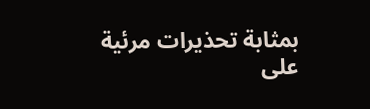بمثابة تحذيرات مرئية على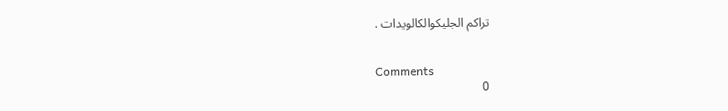تراكم الجليكوالكالويدات .


Comments
0